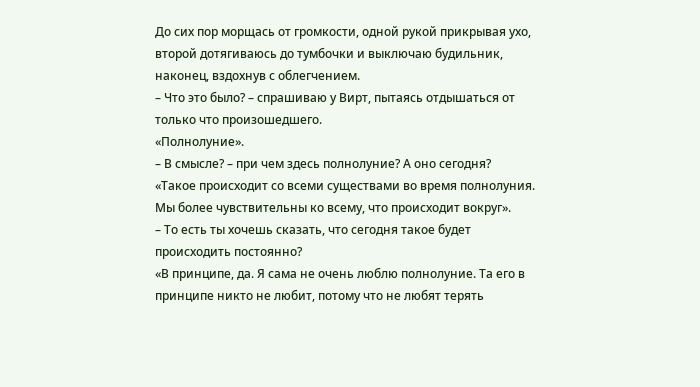До сих пор морщась от громкости, одной рукой прикрывая ухо, второй дотягиваюсь до тумбочки и выключаю будильник, наконец, вздохнув с облегчением.
– Что это было? – спрашиваю у Вирт, пытаясь отдышаться от только что произошедшего.
«Полнолуние».
– В смысле? – при чем здесь полнолуние? А оно сегодня?
«Такое происходит со всеми существами во время полнолуния. Мы более чувствительны ко всему, что происходит вокруг».
– То есть ты хочешь сказать, что сегодня такое будет происходить постоянно?
«В принципе, да. Я сама не очень люблю полнолуние. Та его в принципе никто не любит, потому что не любят терять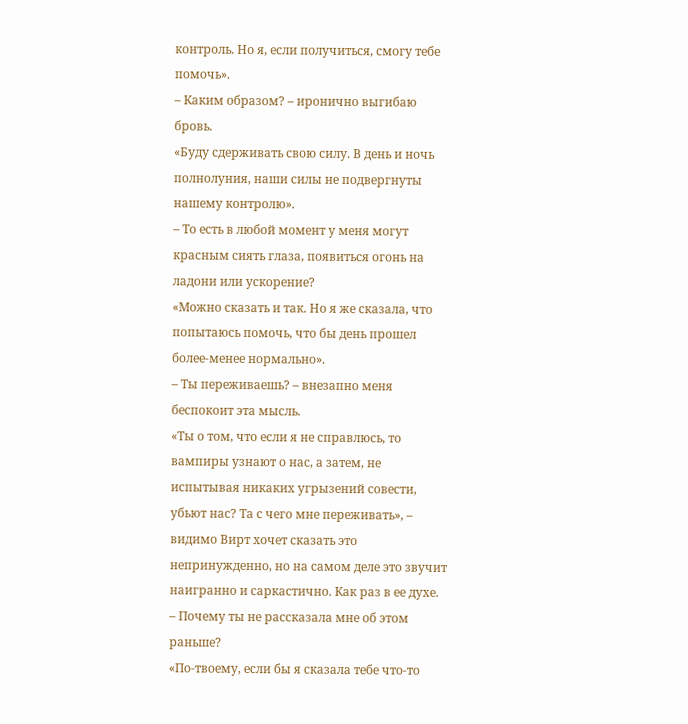контроль. Но я, если получиться, смогу тебе помочь».
– Каким образом? – иронично выгибаю бровь.
«Буду сдерживать свою силу. В день и ночь полнолуния, наши силы не подвергнуты нашему контролю».
– То есть в любой момент у меня могут красным сиять глаза, появиться огонь на ладони или ускорение?
«Можно сказать и так. Но я же сказала, что попытаюсь помочь, что бы день прошел более-менее нормально».
– Ты переживаешь? – внезапно меня беспокоит эта мысль.
«Ты о том, что если я не справлюсь, то вампиры узнают о нас, а затем, не испытывая никаких угрызений совести, убьют нас? Та с чего мне переживать», – видимо Вирт хочет сказать это непринужденно, но на самом деле это звучит наигранно и саркастично. Как раз в ее духе.
– Почему ты не рассказала мне об этом раньше?
«По-твоему, если бы я сказала тебе что-то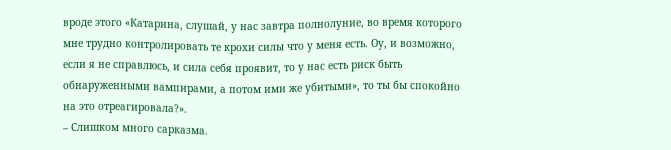вроде этого «Катарина, слушай, у нас завтра полнолуние, во время которого мне трудно контролировать те крохи силы что у меня есть. Оу, и возможно, если я не справлюсь, и сила себя проявит, то у нас есть риск быть обнаруженными вампирами, а потом ими же убитыми», то ты бы спокойно на это отреагировала?».
– Слишком много сарказма.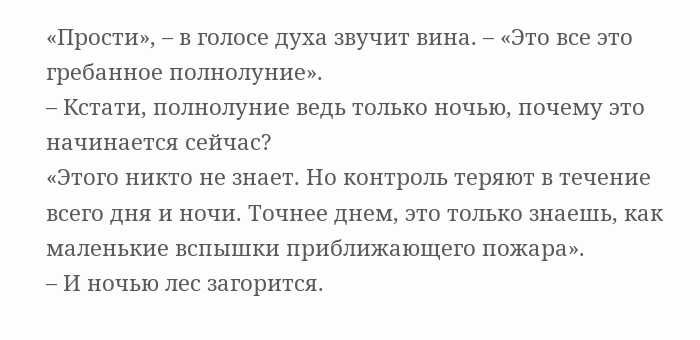«Прости», – в голосе духа звучит вина. – «Это все это гребанное полнолуние».
– Кстати, полнолуние ведь только ночью, почему это начинается сейчас?
«Этого никто не знает. Но контроль теряют в течение всего дня и ночи. Точнее днем, это только знаешь, как маленькие вспышки приближающего пожара».
– И ночью лес загорится.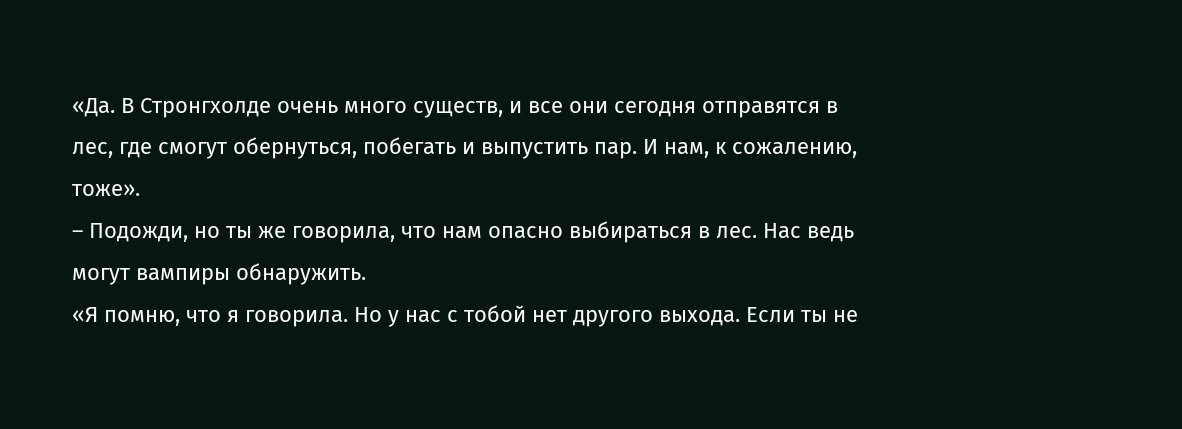«Да. В Стронгхолде очень много существ, и все они сегодня отправятся в лес, где смогут обернуться, побегать и выпустить пар. И нам, к сожалению, тоже».
– Подожди, но ты же говорила, что нам опасно выбираться в лес. Нас ведь могут вампиры обнаружить.
«Я помню, что я говорила. Но у нас с тобой нет другого выхода. Если ты не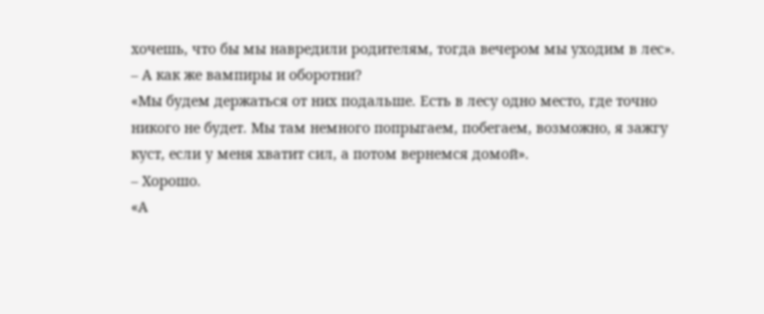хочешь, что бы мы навредили родителям, тогда вечером мы уходим в лес».
– А как же вампиры и оборотни?
«Мы будем держаться от них подальше. Есть в лесу одно место, где точно никого не будет. Мы там немного попрыгаем, побегаем, возможно, я зажгу куст, если у меня хватит сил, а потом вернемся домой».
– Хорошо.
«А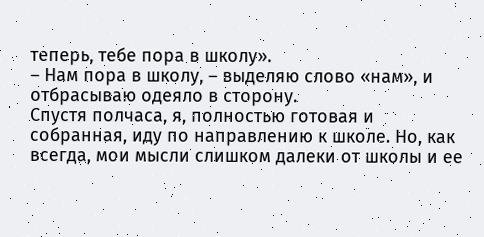теперь, тебе пора в школу».
– Нам пора в школу, – выделяю слово «нам», и отбрасываю одеяло в сторону.
Спустя полчаса, я, полностью готовая и собранная, иду по направлению к школе. Но, как всегда, мои мысли слишком далеки от школы и ее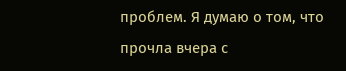проблем. Я думаю о том, что прочла вчера с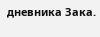дневника Зака.